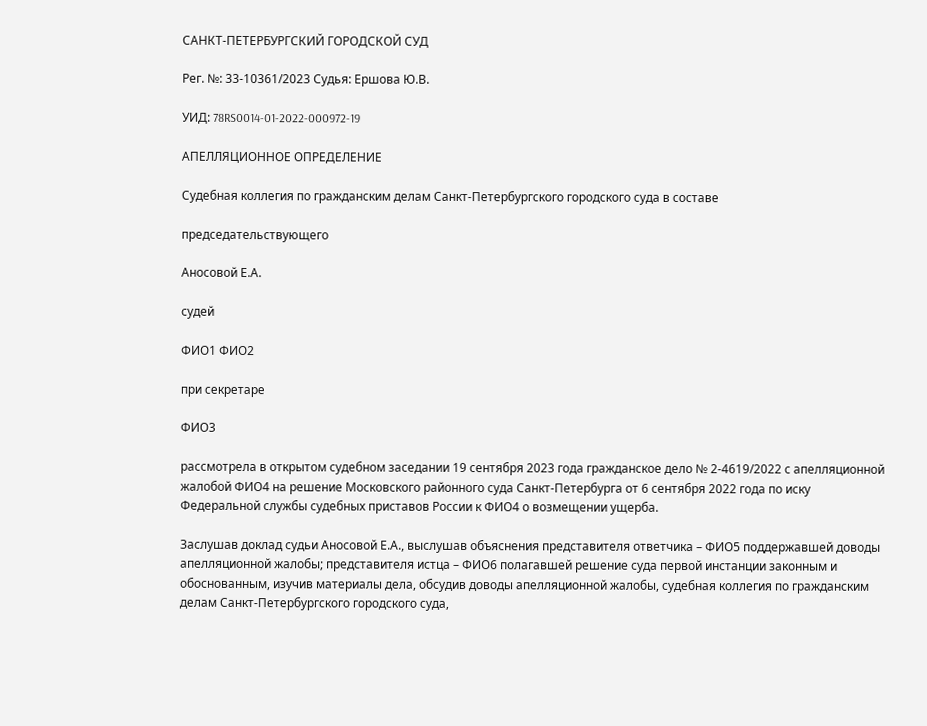САНКТ-ПЕТЕРБУРГСКИЙ ГОРОДСКОЙ СУД

Рег. №: 33-10361/2023 Судья: Ершова Ю.В.

УИД: 78RS0014-01-2022-000972-19

АПЕЛЛЯЦИОННОЕ ОПРЕДЕЛЕНИЕ

Судебная коллегия по гражданским делам Санкт-Петербургского городского суда в составе

председательствующего

Аносовой Е.А.

судей

ФИО1 ФИО2

при секретаре

ФИО3

рассмотрела в открытом судебном заседании 19 сентября 2023 года гражданское дело № 2-4619/2022 с апелляционной жалобой ФИО4 на решение Московского районного суда Санкт-Петербурга от 6 сентября 2022 года по иску Федеральной службы судебных приставов России к ФИО4 о возмещении ущерба.

Заслушав доклад судьи Аносовой Е.А., выслушав объяснения представителя ответчика – ФИО5 поддержавшей доводы апелляционной жалобы; представителя истца – ФИО6 полагавшей решение суда первой инстанции законным и обоснованным, изучив материалы дела, обсудив доводы апелляционной жалобы, судебная коллегия по гражданским делам Санкт-Петербургского городского суда,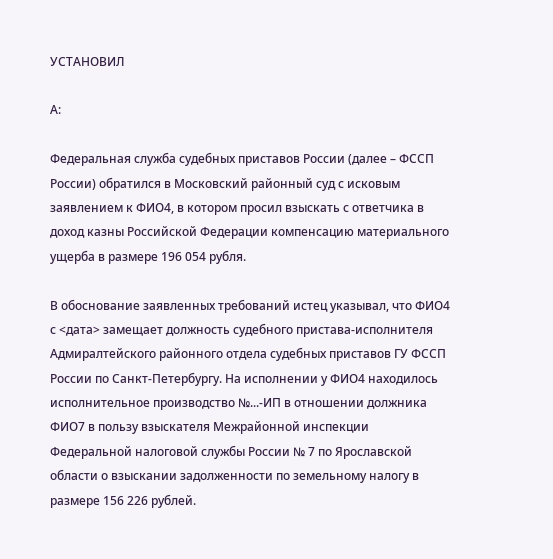УСТАНОВИЛ

А:

Федеральная служба судебных приставов России (далее – ФССП России) обратился в Московский районный суд с исковым заявлением к ФИО4, в котором просил взыскать с ответчика в доход казны Российской Федерации компенсацию материального ущерба в размере 196 054 рубля.

В обоснование заявленных требований истец указывал, что ФИО4 с <дата> замещает должность судебного пристава-исполнителя Адмиралтейского районного отдела судебных приставов ГУ ФССП России по Санкт-Петербургу. На исполнении у ФИО4 находилось исполнительное производство №...-ИП в отношении должника ФИО7 в пользу взыскателя Межрайонной инспекции Федеральной налоговой службы России № 7 по Ярославской области о взыскании задолженности по земельному налогу в размере 156 226 рублей.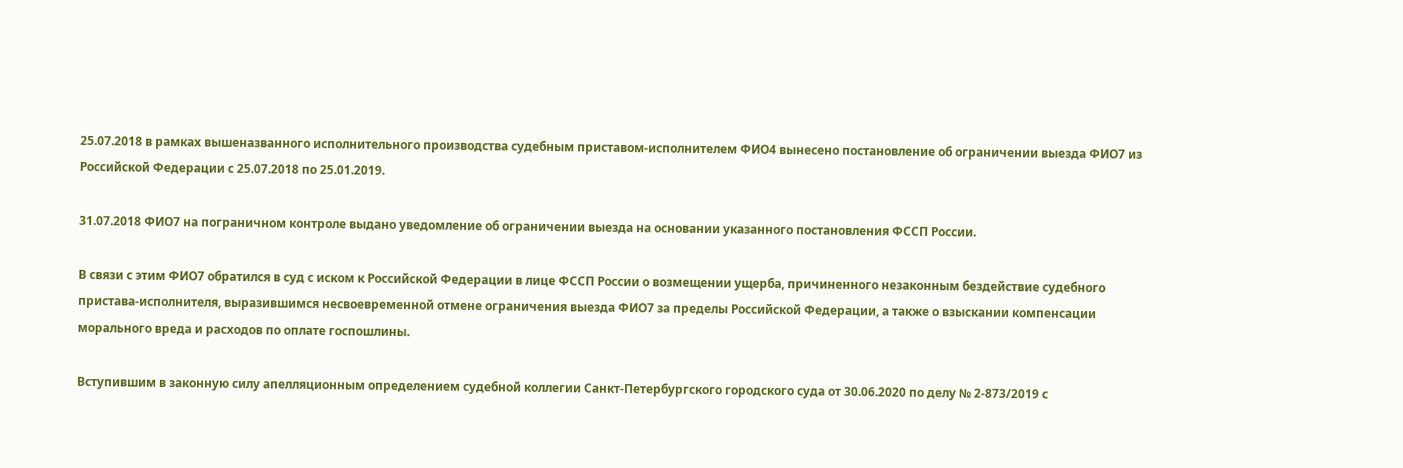25.07.2018 в рамках вышеназванного исполнительного производства судебным приставом-исполнителем ФИО4 вынесено постановление об ограничении выезда ФИО7 из Российской Федерации с 25.07.2018 по 25.01.2019.

31.07.2018 ФИО7 на пограничном контроле выдано уведомление об ограничении выезда на основании указанного постановления ФССП России.

В связи с этим ФИО7 обратился в суд с иском к Российской Федерации в лице ФССП России о возмещении ущерба, причиненного незаконным бездействие судебного пристава-исполнителя, выразившимся несвоевременной отмене ограничения выезда ФИО7 за пределы Российской Федерации, а также о взыскании компенсации морального вреда и расходов по оплате госпошлины.

Вступившим в законную силу апелляционным определением судебной коллегии Санкт-Петербургского городского суда от 30.06.2020 по делу № 2-873/2019 с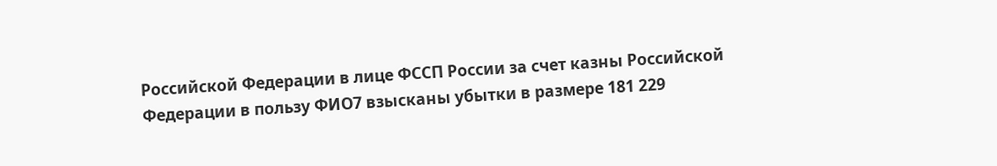Российской Федерации в лице ФССП России за счет казны Российской Федерации в пользу ФИО7 взысканы убытки в размере 181 229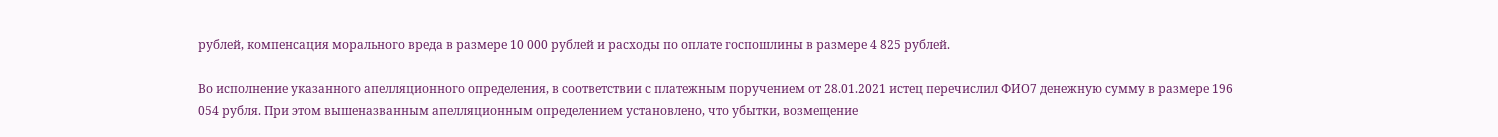рублей, компенсация морального вреда в размере 10 000 рублей и расходы по оплате госпошлины в размере 4 825 рублей.

Во исполнение указанного апелляционного определения, в соответствии с платежным поручением от 28.01.2021 истец перечислил ФИО7 денежную сумму в размере 196 054 рубля. При этом вышеназванным апелляционным определением установлено, что убытки, возмещение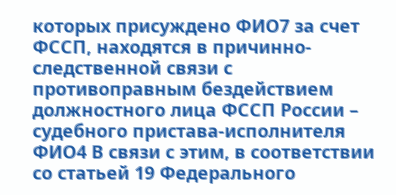которых присуждено ФИО7 за счет ФССП, находятся в причинно-следственной связи с противоправным бездействием должностного лица ФССП России – судебного пристава-исполнителя ФИО4 В связи с этим, в соответствии со статьей 19 Федерального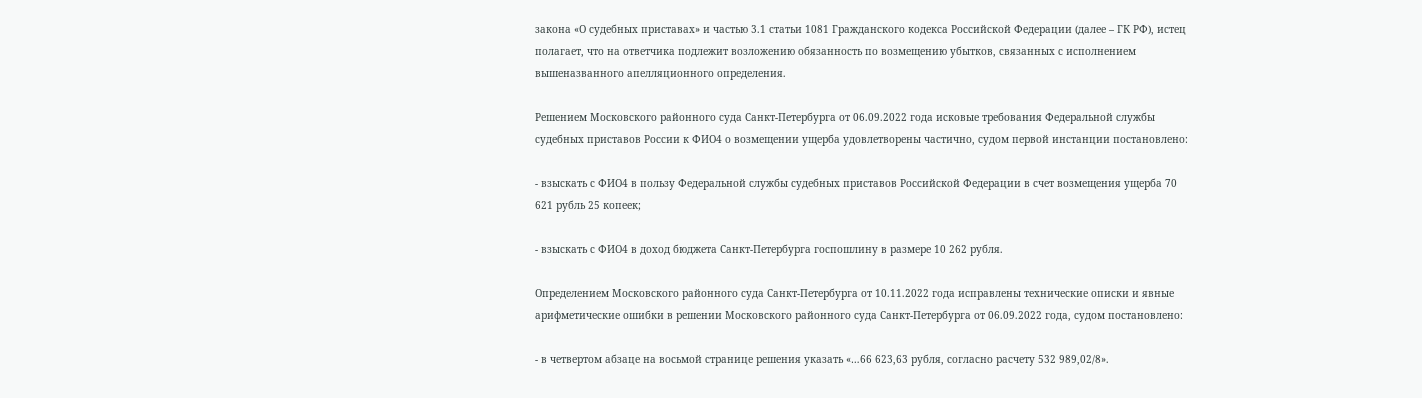закона «О судебных приставах» и частью 3.1 статьи 1081 Гражданского кодекса Российской Федерации (далее – ГК РФ), истец полагает, что на ответчика подлежит возложению обязанность по возмещению убытков, связанных с исполнением вышеназванного апелляционного определения.

Решением Московского районного суда Санкт-Петербурга от 06.09.2022 года исковые требования Федеральной службы судебных приставов России к ФИО4 о возмещении ущерба удовлетворены частично, судом первой инстанции постановлено:

- взыскать с ФИО4 в пользу Федеральной службы судебных приставов Российской Федерации в счет возмещения ущерба 70 621 рубль 25 копеек;

- взыскать с ФИО4 в доход бюджета Санкт-Петербурга госпошлину в размере 10 262 рубля.

Определением Московского районного суда Санкт-Петербурга от 10.11.2022 года исправлены технические описки и явные арифметические ошибки в решении Московского районного суда Санкт-Петербурга от 06.09.2022 года, судом постановлено:

- в четвертом абзаце на восьмой странице решения указать «…66 623,63 рубля, согласно расчету 532 989,02/8».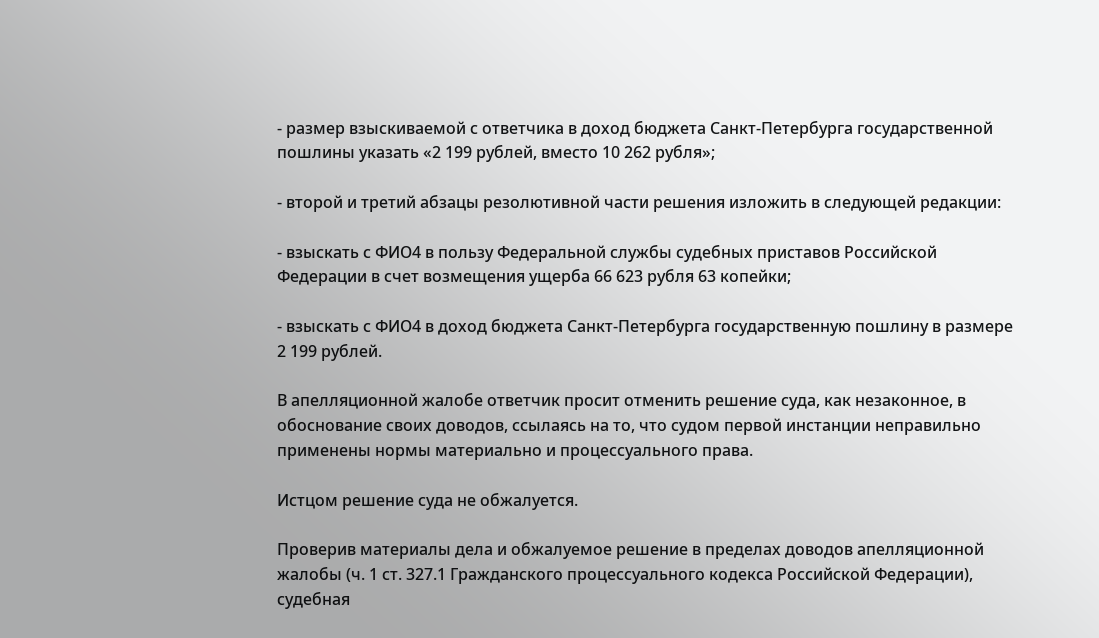- размер взыскиваемой с ответчика в доход бюджета Санкт-Петербурга государственной пошлины указать «2 199 рублей, вместо 10 262 рубля»;

- второй и третий абзацы резолютивной части решения изложить в следующей редакции:

- взыскать с ФИО4 в пользу Федеральной службы судебных приставов Российской Федерации в счет возмещения ущерба 66 623 рубля 63 копейки;

- взыскать с ФИО4 в доход бюджета Санкт-Петербурга государственную пошлину в размере 2 199 рублей.

В апелляционной жалобе ответчик просит отменить решение суда, как незаконное, в обоснование своих доводов, ссылаясь на то, что судом первой инстанции неправильно применены нормы материально и процессуального права.

Истцом решение суда не обжалуется.

Проверив материалы дела и обжалуемое решение в пределах доводов апелляционной жалобы (ч. 1 ст. 327.1 Гражданского процессуального кодекса Российской Федерации), судебная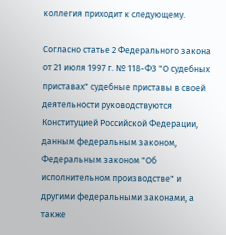коллегия приходит к следующему.

Согласно статье 2 Федерального закона от 21 июля 1997 г. № 118-ФЗ "О судебных приставах" судебные приставы в своей деятельности руководствуются Конституцией Российской Федерации, данным федеральным законом, Федеральным законом "Об исполнительном производстве" и другими федеральными законами, а также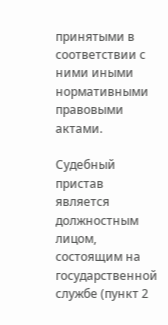принятыми в соответствии с ними иными нормативными правовыми актами.

Судебный пристав является должностным лицом, состоящим на государственной службе (пункт 2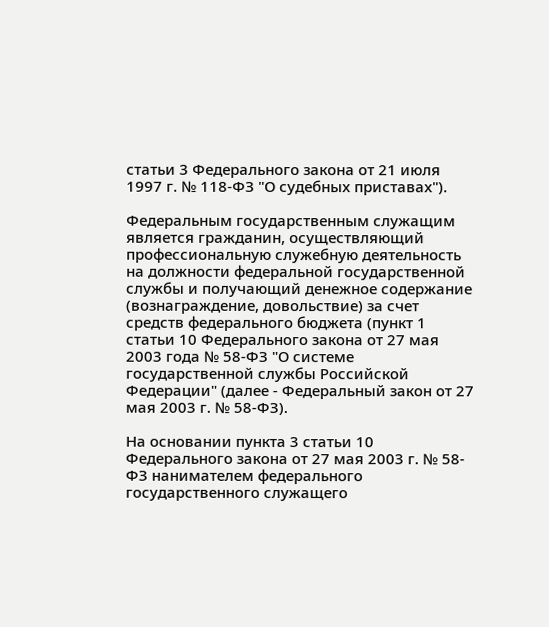статьи 3 Федерального закона от 21 июля 1997 г. № 118-ФЗ "О судебных приставах").

Федеральным государственным служащим является гражданин, осуществляющий профессиональную служебную деятельность на должности федеральной государственной службы и получающий денежное содержание (вознаграждение, довольствие) за счет средств федерального бюджета (пункт 1 статьи 10 Федерального закона от 27 мая 2003 года № 58-ФЗ "О системе государственной службы Российской Федерации" (далее - Федеральный закон от 27 мая 2003 г. № 58-ФЗ).

На основании пункта 3 статьи 10 Федерального закона от 27 мая 2003 г. № 58-ФЗ нанимателем федерального государственного служащего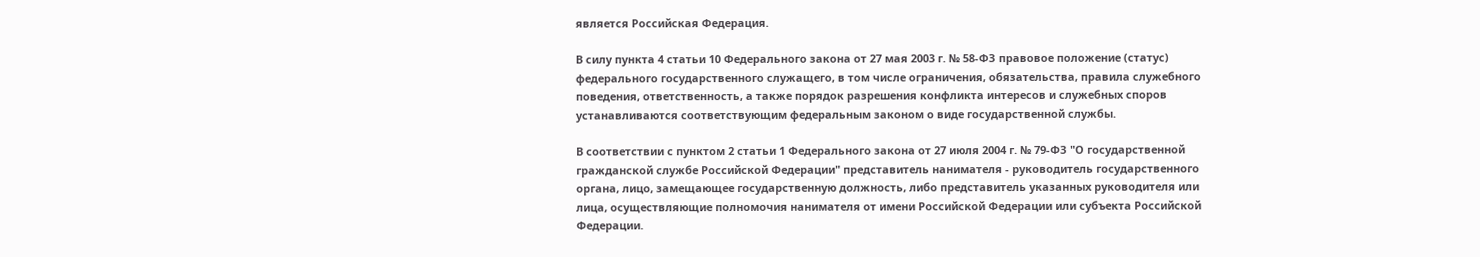является Российская Федерация.

В силу пункта 4 статьи 10 Федерального закона от 27 мая 2003 г. № 58-ФЗ правовое положение (статус) федерального государственного служащего, в том числе ограничения, обязательства, правила служебного поведения, ответственность, а также порядок разрешения конфликта интересов и служебных споров устанавливаются соответствующим федеральным законом о виде государственной службы.

В соответствии с пунктом 2 статьи 1 Федерального закона от 27 июля 2004 г. № 79-ФЗ "О государственной гражданской службе Российской Федерации" представитель нанимателя - руководитель государственного органа, лицо, замещающее государственную должность, либо представитель указанных руководителя или лица, осуществляющие полномочия нанимателя от имени Российской Федерации или субъекта Российской Федерации.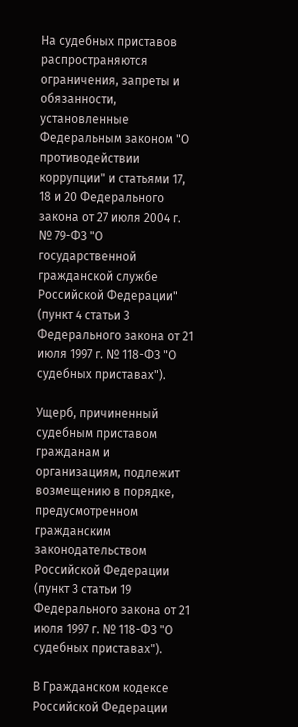На судебных приставов распространяются ограничения, запреты и обязанности, установленные Федеральным законом "О противодействии коррупции" и статьями 17, 18 и 20 Федерального закона от 27 июля 2004 г. № 79-ФЗ "О государственной гражданской службе Российской Федерации" (пункт 4 статьи 3 Федерального закона от 21 июля 1997 г. № 118-ФЗ "О судебных приставах").

Ущерб, причиненный судебным приставом гражданам и организациям, подлежит возмещению в порядке, предусмотренном гражданским законодательством Российской Федерации (пункт 3 статьи 19 Федерального закона от 21 июля 1997 г. № 118-ФЗ "О судебных приставах").

В Гражданском кодексе Российской Федерации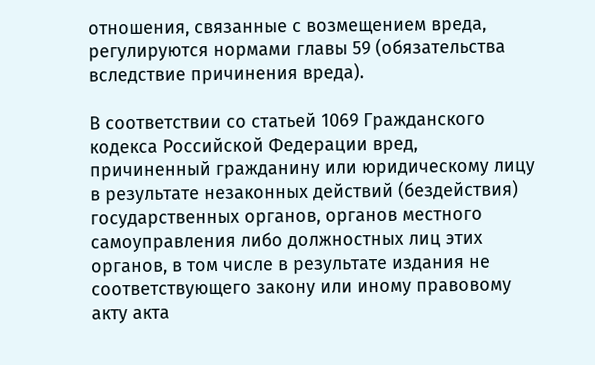отношения, связанные с возмещением вреда, регулируются нормами главы 59 (обязательства вследствие причинения вреда).

В соответствии со статьей 1069 Гражданского кодекса Российской Федерации вред, причиненный гражданину или юридическому лицу в результате незаконных действий (бездействия) государственных органов, органов местного самоуправления либо должностных лиц этих органов, в том числе в результате издания не соответствующего закону или иному правовому акту акта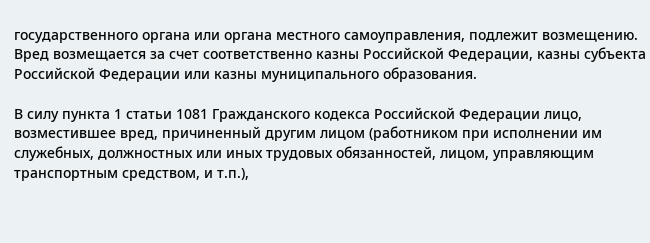государственного органа или органа местного самоуправления, подлежит возмещению. Вред возмещается за счет соответственно казны Российской Федерации, казны субъекта Российской Федерации или казны муниципального образования.

В силу пункта 1 статьи 1081 Гражданского кодекса Российской Федерации лицо, возместившее вред, причиненный другим лицом (работником при исполнении им служебных, должностных или иных трудовых обязанностей, лицом, управляющим транспортным средством, и т.п.),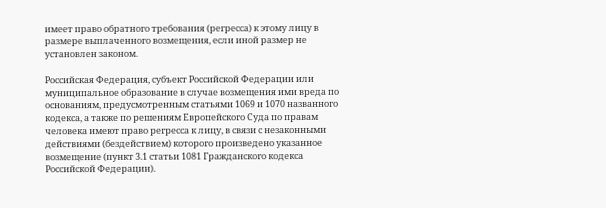имеет право обратного требования (регресса) к этому лицу в размере выплаченного возмещения, если иной размер не установлен законом.

Российская Федерация, субъект Российской Федерации или муниципальное образование в случае возмещения ими вреда по основаниям, предусмотренным статьями 1069 и 1070 названного кодекса, а также по решениям Европейского Суда по правам человека имеют право регресса к лицу, в связи с незаконными действиями (бездействием) которого произведено указанное возмещение (пункт 3.1 статьи 1081 Гражданского кодекса Российской Федерации).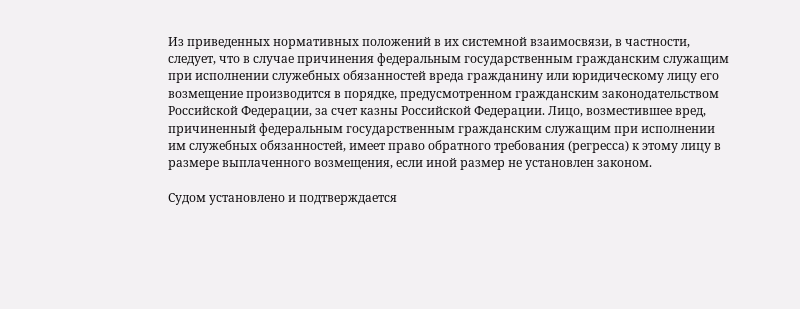Из приведенных нормативных положений в их системной взаимосвязи, в частности, следует, что в случае причинения федеральным государственным гражданским служащим при исполнении служебных обязанностей вреда гражданину или юридическому лицу его возмещение производится в порядке, предусмотренном гражданским законодательством Российской Федерации, за счет казны Российской Федерации. Лицо, возместившее вред, причиненный федеральным государственным гражданским служащим при исполнении им служебных обязанностей, имеет право обратного требования (регресса) к этому лицу в размере выплаченного возмещения, если иной размер не установлен законом.

Судом установлено и подтверждается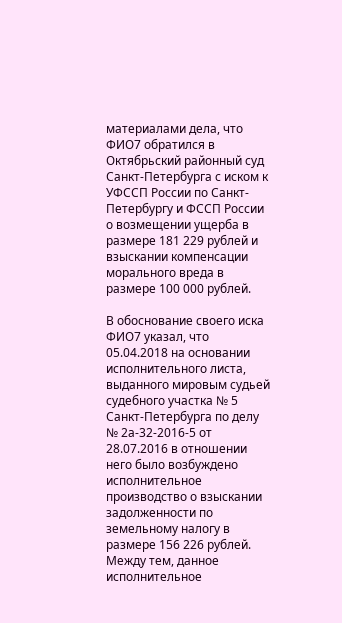материалами дела, что ФИО7 обратился в Октябрьский районный суд Санкт-Петербурга с иском к УФССП России по Санкт-Петербургу и ФССП России о возмещении ущерба в размере 181 229 рублей и взыскании компенсации морального вреда в размере 100 000 рублей.

В обоснование своего иска ФИО7 указал, что 05.04.2018 на основании исполнительного листа, выданного мировым судьей судебного участка № 5 Санкт-Петербурга по делу № 2а-32-2016-5 от 28.07.2016 в отношении него было возбуждено исполнительное производство о взыскании задолженности по земельному налогу в размере 156 226 рублей. Между тем, данное исполнительное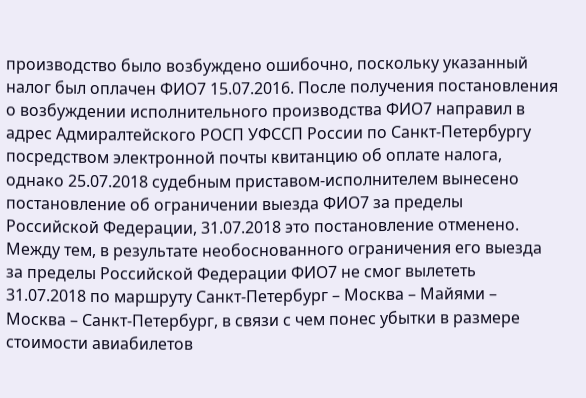производство было возбуждено ошибочно, поскольку указанный налог был оплачен ФИО7 15.07.2016. После получения постановления о возбуждении исполнительного производства ФИО7 направил в адрес Адмиралтейского РОСП УФССП России по Санкт-Петербургу посредством электронной почты квитанцию об оплате налога, однако 25.07.2018 судебным приставом-исполнителем вынесено постановление об ограничении выезда ФИО7 за пределы Российской Федерации, 31.07.2018 это постановление отменено. Между тем, в результате необоснованного ограничения его выезда за пределы Российской Федерации ФИО7 не смог вылететь 31.07.2018 по маршруту Санкт-Петербург – Москва – Майями – Москва – Санкт-Петербург, в связи с чем понес убытки в размере стоимости авиабилетов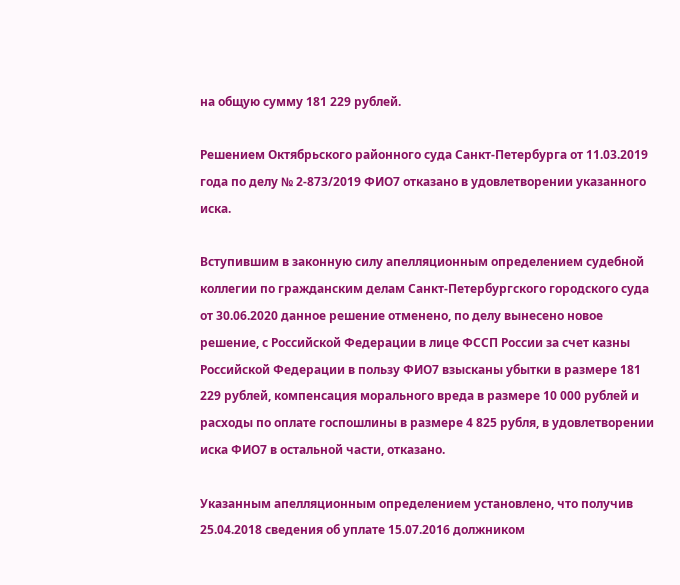на общую сумму 181 229 рублей.

Решением Октябрьского районного суда Санкт-Петербурга от 11.03.2019 года по делу № 2-873/2019 ФИО7 отказано в удовлетворении указанного иска.

Вступившим в законную силу апелляционным определением судебной коллегии по гражданским делам Санкт-Петербургского городского суда от 30.06.2020 данное решение отменено, по делу вынесено новое решение, с Российской Федерации в лице ФССП России за счет казны Российской Федерации в пользу ФИО7 взысканы убытки в размере 181 229 рублей, компенсация морального вреда в размере 10 000 рублей и расходы по оплате госпошлины в размере 4 825 рубля, в удовлетворении иска ФИО7 в остальной части, отказано.

Указанным апелляционным определением установлено, что получив 25.04.2018 сведения об уплате 15.07.2016 должником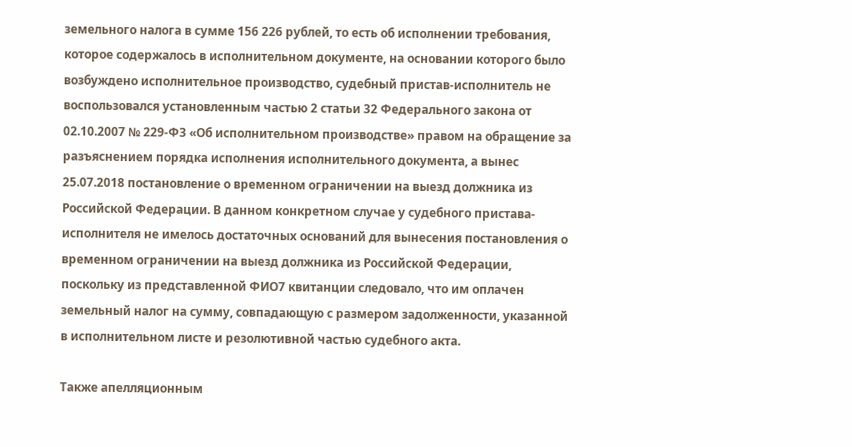земельного налога в сумме 156 226 рублей, то есть об исполнении требования, которое содержалось в исполнительном документе, на основании которого было возбуждено исполнительное производство, судебный пристав-исполнитель не воспользовался установленным частью 2 статьи 32 Федерального закона от 02.10.2007 № 229-ФЗ «Об исполнительном производстве» правом на обращение за разъяснением порядка исполнения исполнительного документа, а вынес 25.07.2018 постановление о временном ограничении на выезд должника из Российской Федерации. В данном конкретном случае у судебного пристава-исполнителя не имелось достаточных оснований для вынесения постановления о временном ограничении на выезд должника из Российской Федерации, поскольку из представленной ФИО7 квитанции следовало, что им оплачен земельный налог на сумму, совпадающую с размером задолженности, указанной в исполнительном листе и резолютивной частью судебного акта.

Также апелляционным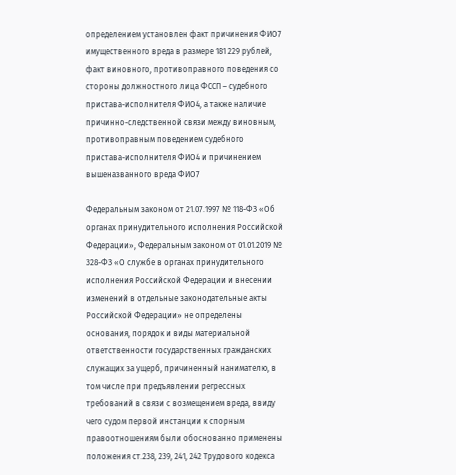определением установлен факт причинения ФИО7 имущественного вреда в размере 181 229 рублей, факт виновного, противоправного поведения со стороны должностного лица ФССП – судебного пристава-исполнителя ФИО4, а также наличие причинно-следственной связи между виновным, противоправным поведением судебного пристава-исполнителя ФИО4 и причинением вышеназванного вреда ФИО7

Федеральным законом от 21.07.1997 № 118-ФЗ «Об органах принудительного исполнения Российской Федерации», Федеральным законом от 01.01.2019 № 328-ФЗ «О службе в органах принудительного исполнения Российской Федерации и внесении изменений в отдельные законодательные акты Российской Федерации» не определены основания, порядок и виды материальной ответственности государственных гражданских служащих за ущерб, причиненный нанимателю, в том числе при предъявлении регрессных требований в связи с возмещением вреда, ввиду чего судом первой инстанции к спорным правоотношениям были обоснованно применены положения ст.238, 239, 241, 242 Трудового кодекса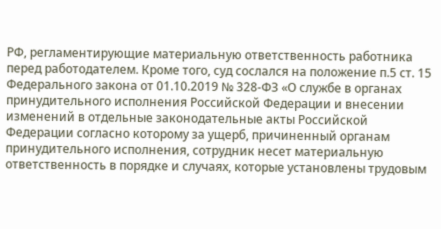РФ, регламентирующие материальную ответственность работника перед работодателем. Кроме того, суд сослался на положение п.5 ст. 15 Федерального закона от 01.10.2019 № 328-ФЗ «О службе в органах принудительного исполнения Российской Федерации и внесении изменений в отдельные законодательные акты Российской Федерации согласно которому за ущерб, причиненный органам принудительного исполнения, сотрудник несет материальную ответственность в порядке и случаях, которые установлены трудовым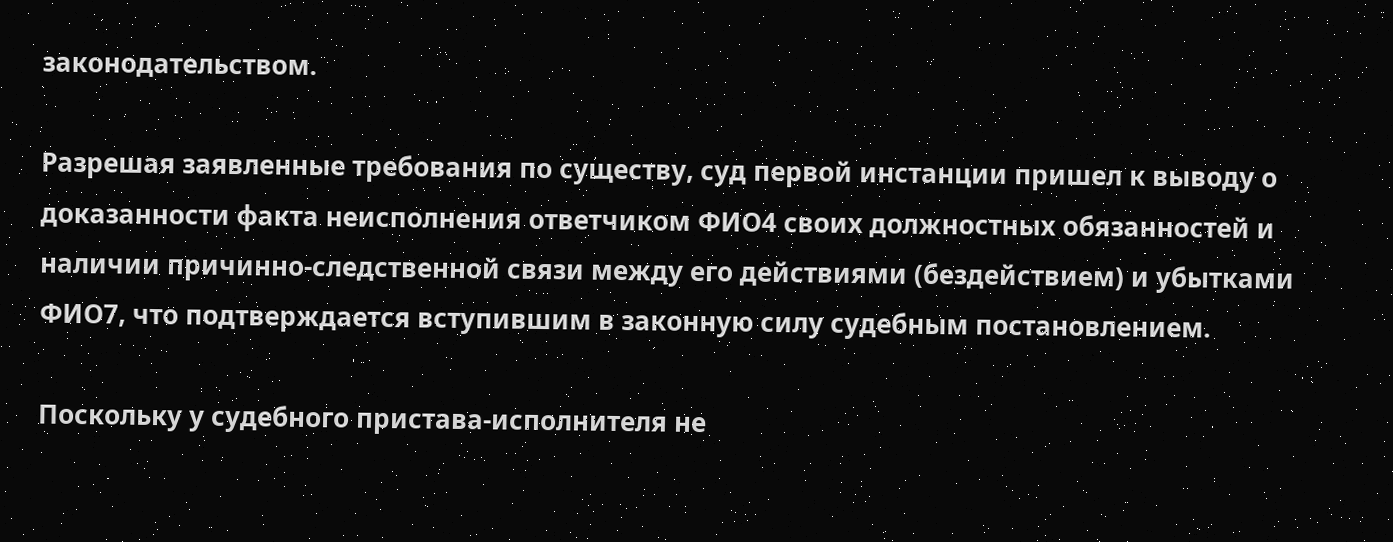законодательством.

Разрешая заявленные требования по существу, суд первой инстанции пришел к выводу о доказанности факта неисполнения ответчиком ФИО4 своих должностных обязанностей и наличии причинно-следственной связи между его действиями (бездействием) и убытками ФИО7, что подтверждается вступившим в законную силу судебным постановлением.

Поскольку у судебного пристава-исполнителя не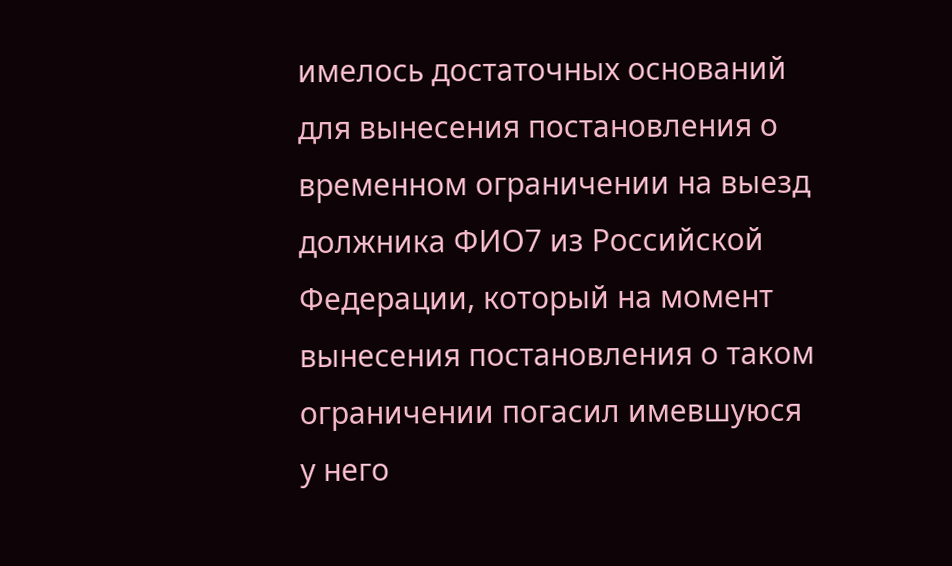имелось достаточных оснований для вынесения постановления о временном ограничении на выезд должника ФИО7 из Российской Федерации, который на момент вынесения постановления о таком ограничении погасил имевшуюся у него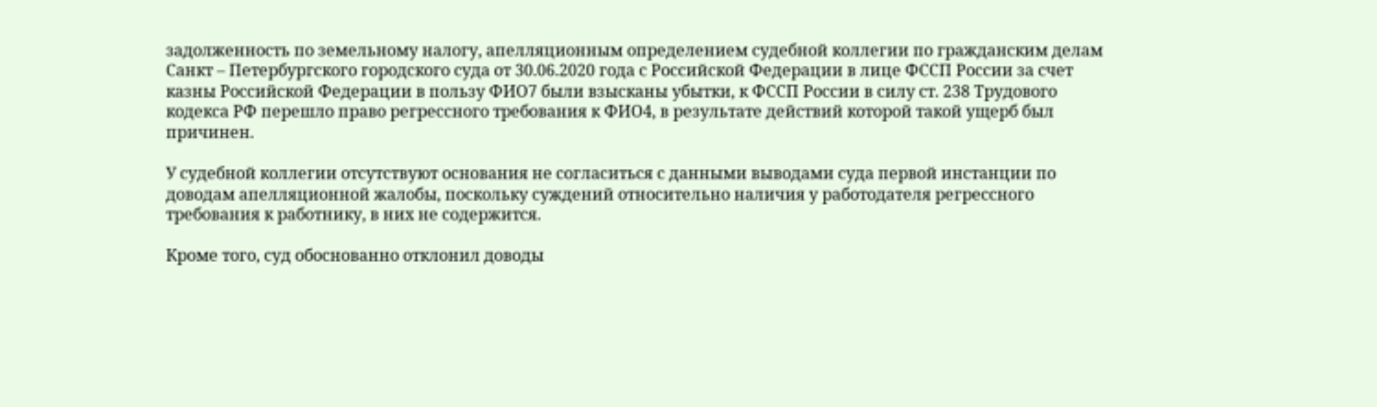задолженность по земельному налогу, апелляционным определением судебной коллегии по гражданским делам Санкт – Петербургского городского суда от 30.06.2020 года с Российской Федерации в лице ФССП России за счет казны Российской Федерации в пользу ФИО7 были взысканы убытки, к ФССП России в силу ст. 238 Трудового кодекса РФ перешло право регрессного требования к ФИО4, в результате действий которой такой ущерб был причинен.

У судебной коллегии отсутствуют основания не согласиться с данными выводами суда первой инстанции по доводам апелляционной жалобы, поскольку суждений относительно наличия у работодателя регрессного требования к работнику, в них не содержится.

Кроме того, суд обоснованно отклонил доводы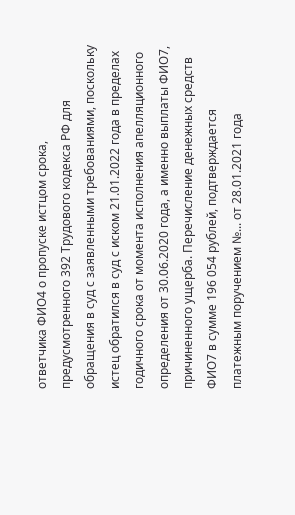ответчика ФИО4 о пропуске истцом срока, предусмотренного 392 Трудового кодекса РФ для обращения в суд с заявленными требованиями, поскольку истец обратился в суд с иском 21.01.2022 года в пределах годичного срока от момента исполнения апелляционного определения от 30.06.2020 года, а именно выплаты ФИО7, причиненного ущерба. Перечисление денежных средств ФИО7 в сумме 196 054 рублей, подтверждается платежным поручением №... от 28.01.2021 года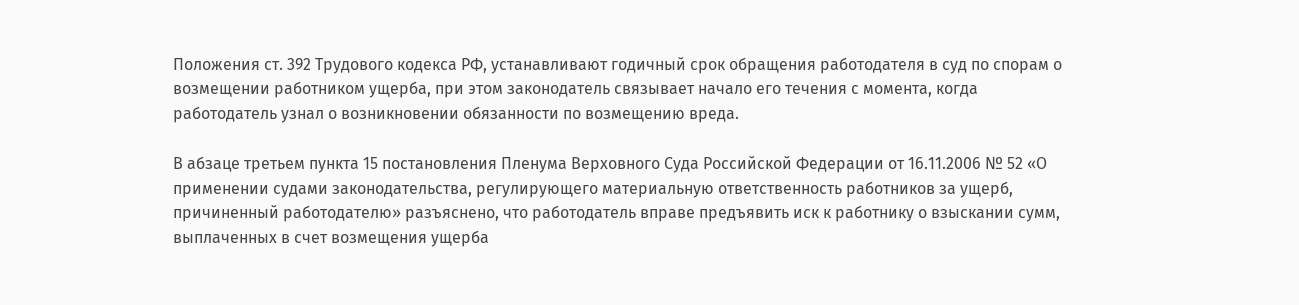Положения ст. 392 Трудового кодекса РФ, устанавливают годичный срок обращения работодателя в суд по спорам о возмещении работником ущерба, при этом законодатель связывает начало его течения с момента, когда работодатель узнал о возникновении обязанности по возмещению вреда.

В абзаце третьем пункта 15 постановления Пленума Верховного Суда Российской Федерации от 16.11.2006 № 52 «О применении судами законодательства, регулирующего материальную ответственность работников за ущерб, причиненный работодателю» разъяснено, что работодатель вправе предъявить иск к работнику о взыскании сумм, выплаченных в счет возмещения ущерба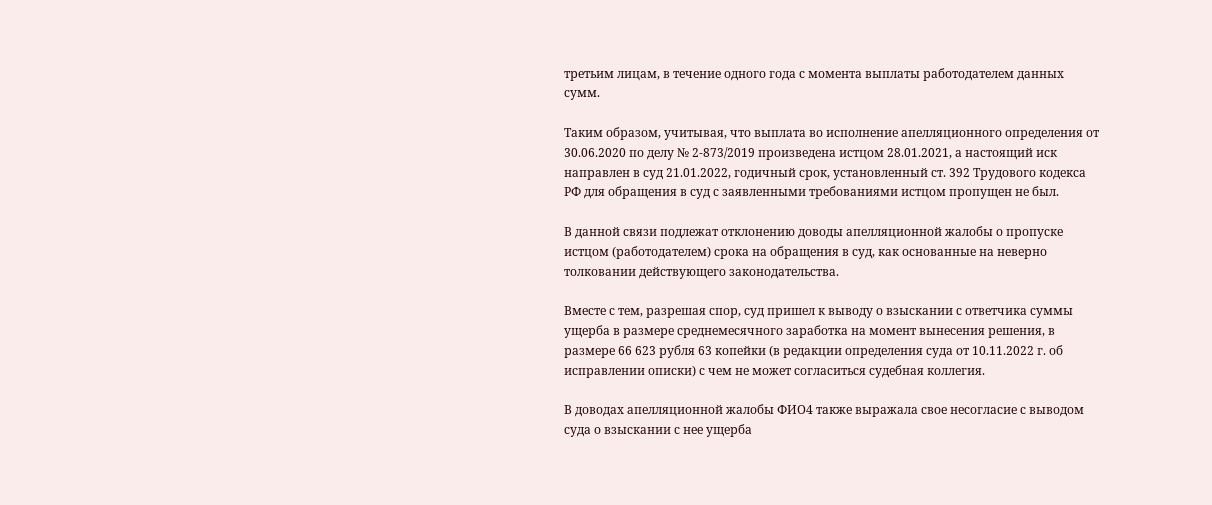третьим лицам, в течение одного года с момента выплаты работодателем данных сумм.

Таким образом, учитывая, что выплата во исполнение апелляционного определения от 30.06.2020 по делу № 2-873/2019 произведена истцом 28.01.2021, а настоящий иск направлен в суд 21.01.2022, годичный срок, установленный ст. 392 Трудового кодекса РФ для обращения в суд с заявленными требованиями истцом пропущен не был.

В данной связи подлежат отклонению доводы апелляционной жалобы о пропуске истцом (работодателем) срока на обращения в суд, как основанные на неверно толковании действующего законодательства.

Вместе с тем, разрешая спор, суд пришел к выводу о взыскании с ответчика суммы ущерба в размере среднемесячного заработка на момент вынесения решения, в размере 66 623 рубля 63 копейки (в редакции определения суда от 10.11.2022 г. об исправлении описки) с чем не может согласиться судебная коллегия.

В доводах апелляционной жалобы ФИО4 также выражала свое несогласие с выводом суда о взыскании с нее ущерба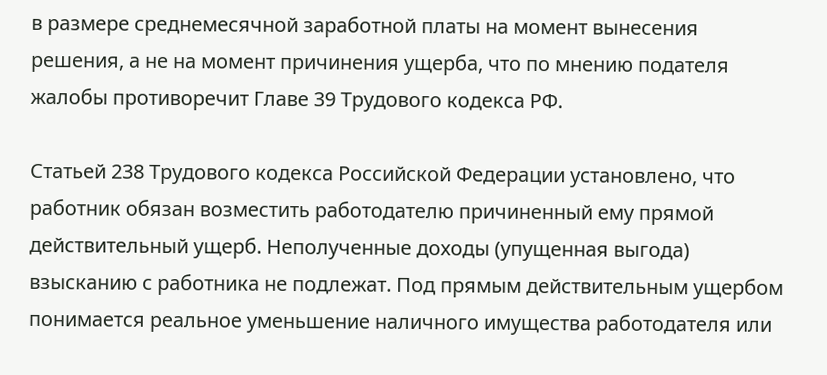в размере среднемесячной заработной платы на момент вынесения решения, а не на момент причинения ущерба, что по мнению подателя жалобы противоречит Главе 39 Трудового кодекса РФ.

Статьей 238 Трудового кодекса Российской Федерации установлено, что работник обязан возместить работодателю причиненный ему прямой действительный ущерб. Неполученные доходы (упущенная выгода) взысканию с работника не подлежат. Под прямым действительным ущербом понимается реальное уменьшение наличного имущества работодателя или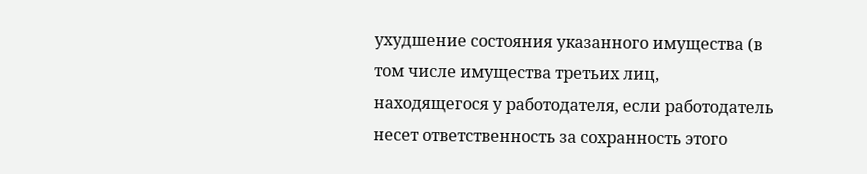ухудшение состояния указанного имущества (в том числе имущества третьих лиц, находящегося у работодателя, если работодатель несет ответственность за сохранность этого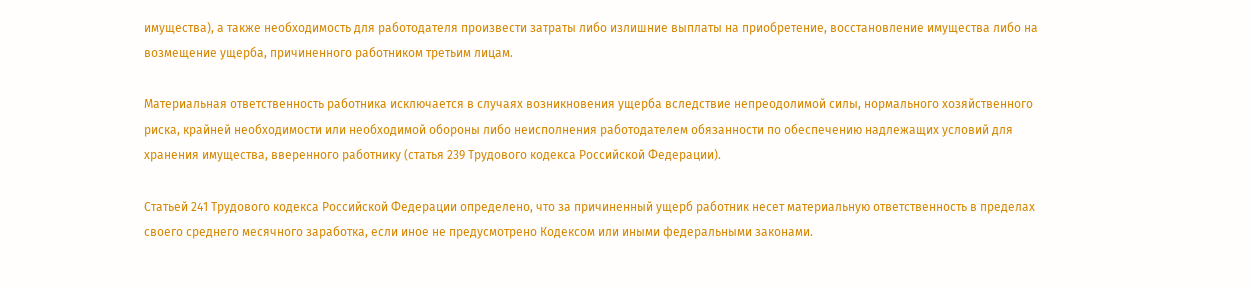имущества), а также необходимость для работодателя произвести затраты либо излишние выплаты на приобретение, восстановление имущества либо на возмещение ущерба, причиненного работником третьим лицам.

Материальная ответственность работника исключается в случаях возникновения ущерба вследствие непреодолимой силы, нормального хозяйственного риска, крайней необходимости или необходимой обороны либо неисполнения работодателем обязанности по обеспечению надлежащих условий для хранения имущества, вверенного работнику (статья 239 Трудового кодекса Российской Федерации).

Статьей 241 Трудового кодекса Российской Федерации определено, что за причиненный ущерб работник несет материальную ответственность в пределах своего среднего месячного заработка, если иное не предусмотрено Кодексом или иными федеральными законами.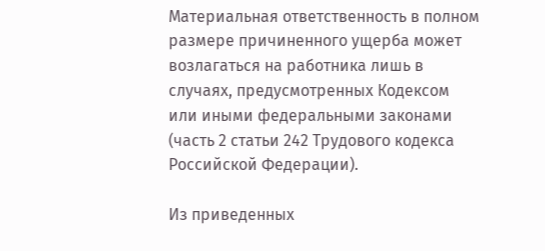Материальная ответственность в полном размере причиненного ущерба может возлагаться на работника лишь в случаях, предусмотренных Кодексом или иными федеральными законами (часть 2 статьи 242 Трудового кодекса Российской Федерации).

Из приведенных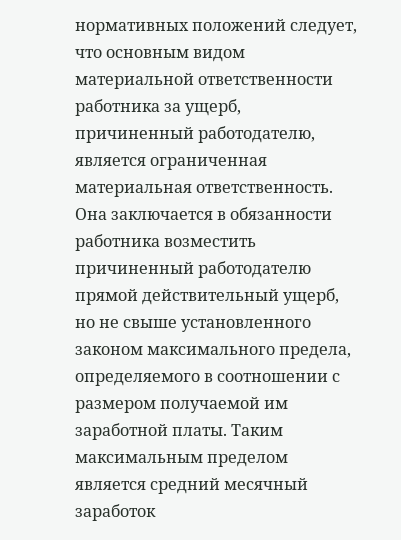нормативных положений следует, что основным видом материальной ответственности работника за ущерб, причиненный работодателю, является ограниченная материальная ответственность. Она заключается в обязанности работника возместить причиненный работодателю прямой действительный ущерб, но не свыше установленного законом максимального предела, определяемого в соотношении с размером получаемой им заработной платы. Таким максимальным пределом является средний месячный заработок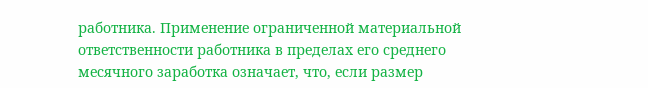работника. Применение ограниченной материальной ответственности работника в пределах его среднего месячного заработка означает, что, если размер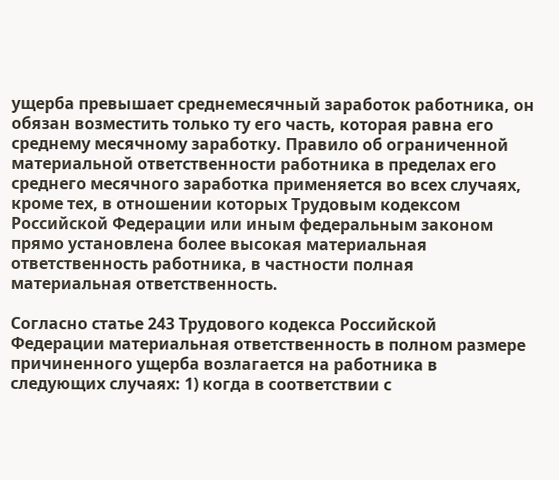ущерба превышает среднемесячный заработок работника, он обязан возместить только ту его часть, которая равна его среднему месячному заработку. Правило об ограниченной материальной ответственности работника в пределах его среднего месячного заработка применяется во всех случаях, кроме тех, в отношении которых Трудовым кодексом Российской Федерации или иным федеральным законом прямо установлена более высокая материальная ответственность работника, в частности полная материальная ответственность.

Согласно статье 243 Трудового кодекса Российской Федерации материальная ответственность в полном размере причиненного ущерба возлагается на работника в следующих случаях: 1) когда в соответствии с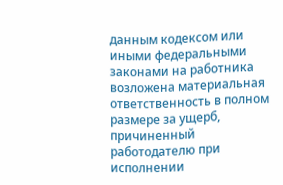данным кодексом или иными федеральными законами на работника возложена материальная ответственность в полном размере за ущерб, причиненный работодателю при исполнении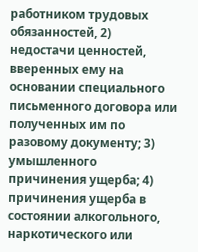работником трудовых обязанностей, 2) недостачи ценностей, вверенных ему на основании специального письменного договора или полученных им по разовому документу; 3) умышленного причинения ущерба; 4) причинения ущерба в состоянии алкогольного, наркотического или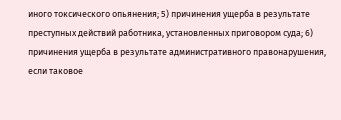иного токсического опьянения; 5) причинения ущерба в результате преступных действий работника, установленных приговором суда; 6) причинения ущерба в результате административного правонарушения, если таковое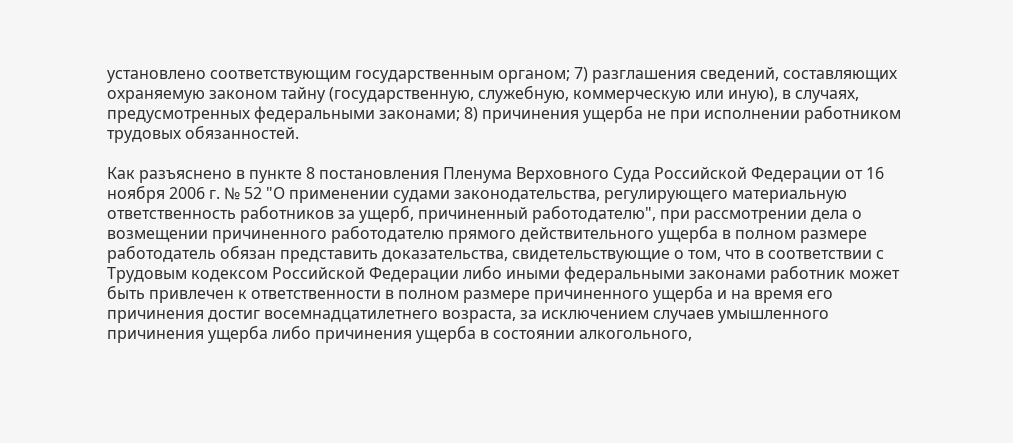установлено соответствующим государственным органом; 7) разглашения сведений, составляющих охраняемую законом тайну (государственную, служебную, коммерческую или иную), в случаях, предусмотренных федеральными законами; 8) причинения ущерба не при исполнении работником трудовых обязанностей.

Как разъяснено в пункте 8 постановления Пленума Верховного Суда Российской Федерации от 16 ноября 2006 г. № 52 "О применении судами законодательства, регулирующего материальную ответственность работников за ущерб, причиненный работодателю", при рассмотрении дела о возмещении причиненного работодателю прямого действительного ущерба в полном размере работодатель обязан представить доказательства, свидетельствующие о том, что в соответствии с Трудовым кодексом Российской Федерации либо иными федеральными законами работник может быть привлечен к ответственности в полном размере причиненного ущерба и на время его причинения достиг восемнадцатилетнего возраста, за исключением случаев умышленного причинения ущерба либо причинения ущерба в состоянии алкогольного,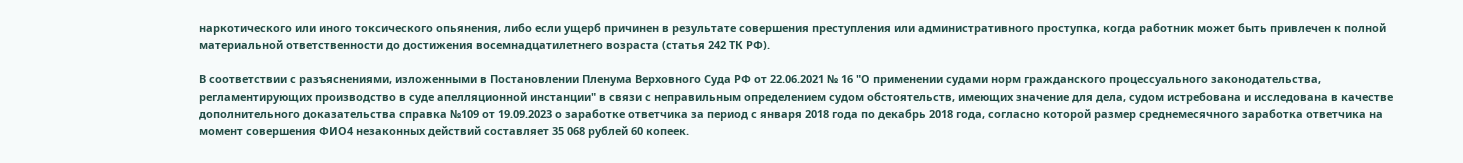наркотического или иного токсического опьянения, либо если ущерб причинен в результате совершения преступления или административного проступка, когда работник может быть привлечен к полной материальной ответственности до достижения восемнадцатилетнего возраста (статья 242 ТК РФ).

В соответствии с разъяснениями, изложенными в Постановлении Пленума Верховного Суда РФ от 22.06.2021 № 16 "О применении судами норм гражданского процессуального законодательства, регламентирующих производство в суде апелляционной инстанции" в связи с неправильным определением судом обстоятельств, имеющих значение для дела, судом истребована и исследована в качестве дополнительного доказательства справка №109 от 19.09.2023 о заработке ответчика за период с января 2018 года по декабрь 2018 года, согласно которой размер среднемесячного заработка ответчика на момент совершения ФИО4 незаконных действий составляет 35 068 рублей 60 копеек.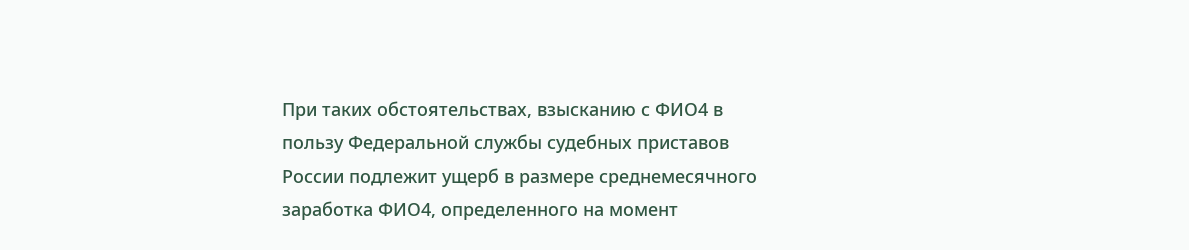При таких обстоятельствах, взысканию с ФИО4 в пользу Федеральной службы судебных приставов России подлежит ущерб в размере среднемесячного заработка ФИО4, определенного на момент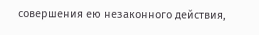совершения ею незаконного действия,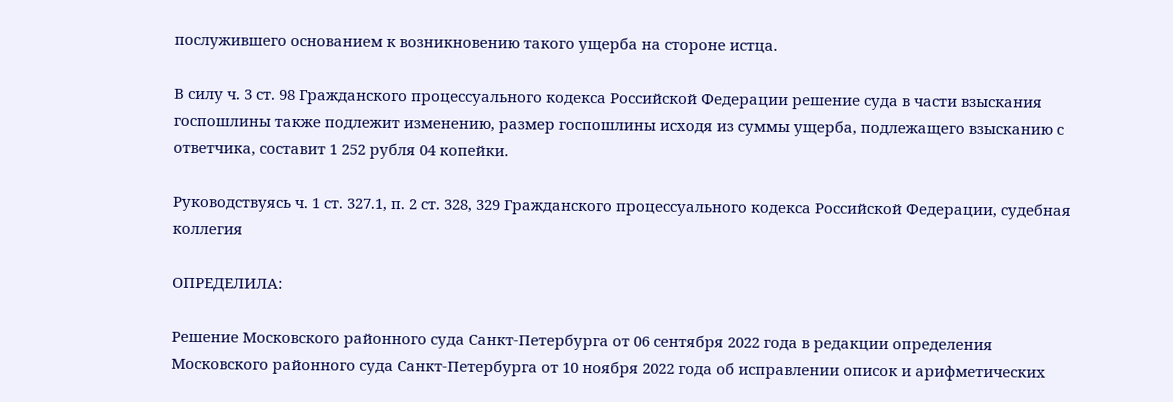послужившего основанием к возникновению такого ущерба на стороне истца.

В силу ч. 3 ст. 98 Гражданского процессуального кодекса Российской Федерации решение суда в части взыскания госпошлины также подлежит изменению, размер госпошлины исходя из суммы ущерба, подлежащего взысканию с ответчика, составит 1 252 рубля 04 копейки.

Руководствуясь ч. 1 ст. 327.1, п. 2 ст. 328, 329 Гражданского процессуального кодекса Российской Федерации, судебная коллегия

ОПРЕДЕЛИЛА:

Решение Московского районного суда Санкт-Петербурга от 06 сентября 2022 года в редакции определения Московского районного суда Санкт-Петербурга от 10 ноября 2022 года об исправлении описок и арифметических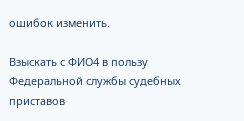ошибок изменить.

Взыскать с ФИО4 в пользу Федеральной службы судебных приставов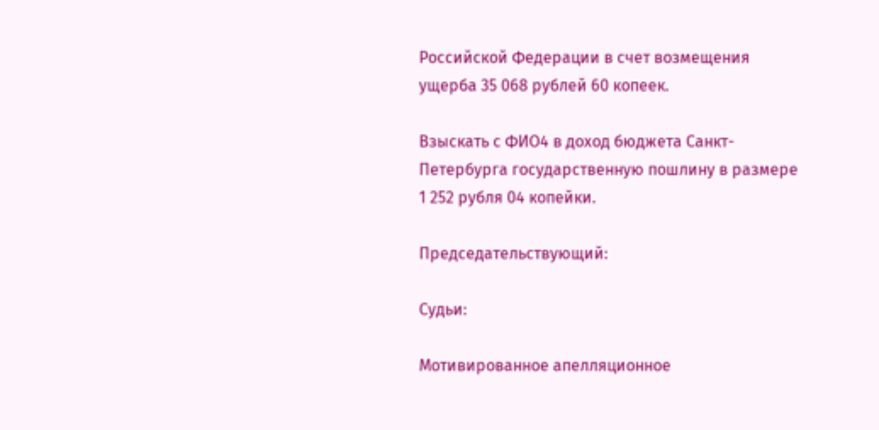Российской Федерации в счет возмещения ущерба 35 068 рублей 60 копеек.

Взыскать с ФИО4 в доход бюджета Санкт-Петербурга государственную пошлину в размере 1 252 рубля 04 копейки.

Председательствующий:

Судьи:

Мотивированное апелляционное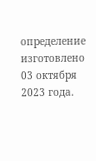определение изготовлено 03 октября 2023 года.